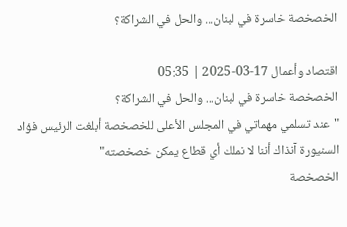الخصخصة خاسرة في لبنان... والحل في الشراكة؟

اقتصاد وأعمال 17-03-2025 | 05:35
الخصخصة خاسرة في لبنان... والحل في الشراكة؟
"عند تسلمي مهماتي في المجلس الأعلى للخصخصة أبلغت الرئيس فؤاد السنيورة آنذاك أننا لا نملك أي قطاع يمكن خصخصته"
الخصخصة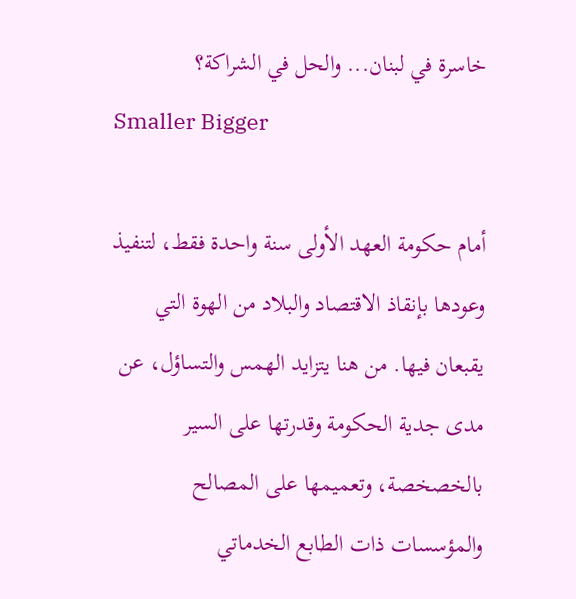خاسرة في لبنان... والحل في الشراكة؟
Smaller Bigger

أمام حكومة العهد الأولى سنة واحدة فقط، لتنفيذ وعودها بإنقاذ الاقتصاد والبلاد من الهوة التي يقبعان فيها. من هنا يتزايد الهمس والتساؤل، عن مدى جدية الحكومة وقدرتها على السير بالخصخصة، وتعميمها على المصالح والمؤسسات ذات الطابع الخدماتي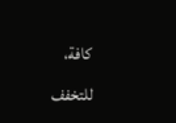كافة، للتخفف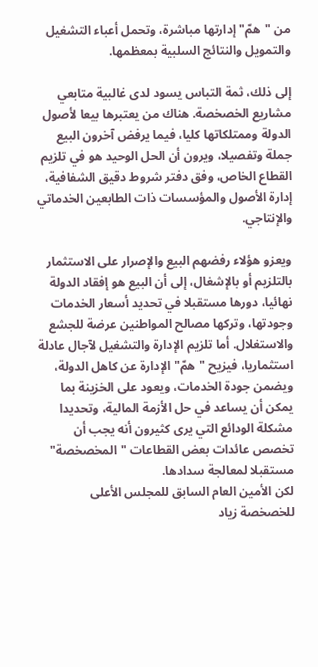من "همّ" إدارتها مباشرة، وتحمل أعباء التشغيل والتمويل والنتائج السلبية بمعظمها.

إلى ذلك، ثمة التباس يسود لدى غالبية متابعي مشاريع الخصخصة. هناك من يعتبرها بيعا لأصول الدولة وممتلكاتها كليا، فيما يرفض آخرون البيع جملة وتفصيلا، ويرون أن الحل الوحيد هو في تلزيم القطاع الخاص، وفق دفتر شروط دقيق الشفافية، إدارة الأصول والمؤسسات ذات الطابعين الخدماتي والإنتاجي.

ويعزو هؤلاء رفضهم البيع والإصرار على الاستثمار بالتلزيم أو بالإشغال، إلى أن البيع هو إفقاد الدولة نهائيا، دورها مستقبلا في تحديد أسعار الخدمات وجودتها، وتركها مصالح المواطنين عرضة للجشع والاستغلال. أما تلزيم الإدارة والتشغيل لآجال عادلة استثماريا، فيزيح "همّ" الإدارة عن كاهل الدولة، ويضمن جودة الخدمات، ويعود على الخزينة بما يمكن أن يساعد في حل الأزمة المالية، وتحديدا مشكلة الودائع التي يرى كثيرون أنه يجب أن تخصص عائدات بعض القطاعات "المخصخصة" مستقبلا لمعالجة سدادها.
لكن الأمين العام السابق للمجلس الأعلى للخصخصة زياد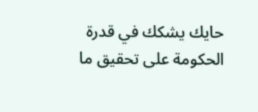حايك يشكك في قدرة  الحكومة على تحقيق ما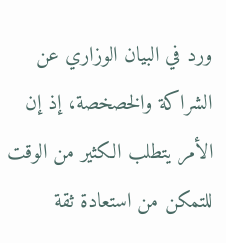ورد في البيان الوزاري عن الشراكة والخصخصة، إذ إن الأمر يتطلب الكثير من الوقت للتمكن من استعادة ثقة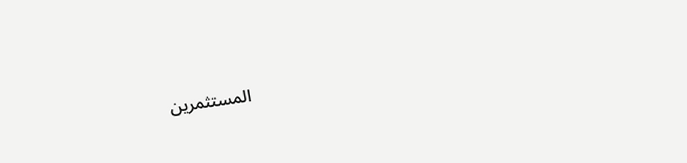المستثمرين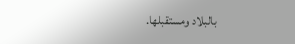بالبلاد ومستقبلها.